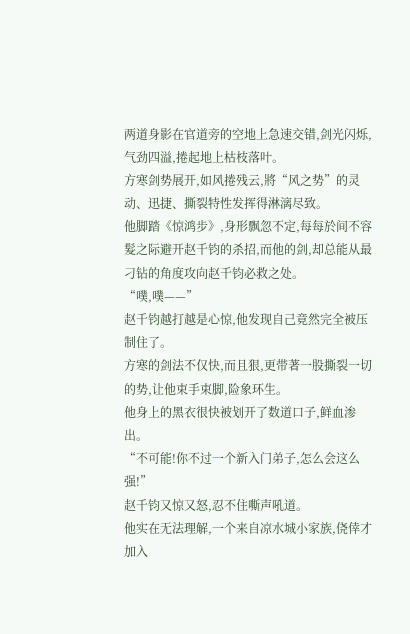两道身影在官道旁的空地上急速交错,剑光闪烁,气劲四溢,捲起地上枯枝落叶。
方寒剑势展开,如风捲残云,將“风之势”的灵动、迅捷、撕裂特性发挥得淋漓尽致。
他脚踏《惊鸿步》,身形飘忽不定,每每於间不容髮之际避开赵千钧的杀招,而他的剑,却总能从最刁钻的角度攻向赵千钧必救之处。
“噗,噗——”
赵千钧越打越是心惊,他发现自己竟然完全被压制住了。
方寒的剑法不仅快,而且狠,更带著一股撕裂一切的势,让他束手束脚,险象环生。
他身上的黑衣很快被划开了数道口子,鲜血渗出。
“不可能!你不过一个新入门弟子,怎么会这么强!”
赵千钧又惊又怒,忍不住嘶声吼道。
他实在无法理解,一个来自凉水城小家族,侥倖才加入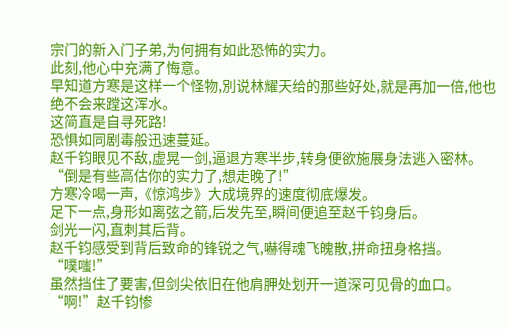宗门的新入门子弟,为何拥有如此恐怖的实力。
此刻,他心中充满了悔意。
早知道方寒是这样一个怪物,別说林耀天给的那些好处,就是再加一倍,他也绝不会来蹚这浑水。
这简直是自寻死路!
恐惧如同剧毒般迅速蔓延。
赵千钧眼见不敌,虚晃一剑,逼退方寒半步,转身便欲施展身法逃入密林。
“倒是有些高估你的实力了,想走晚了!”
方寒冷喝一声,《惊鸿步》大成境界的速度彻底爆发。
足下一点,身形如离弦之箭,后发先至,瞬间便追至赵千钧身后。
剑光一闪,直刺其后背。
赵千钧感受到背后致命的锋锐之气,嚇得魂飞魄散,拼命扭身格挡。
“噗嗤!”
虽然挡住了要害,但剑尖依旧在他肩胛处划开一道深可见骨的血口。
“啊!”赵千钧惨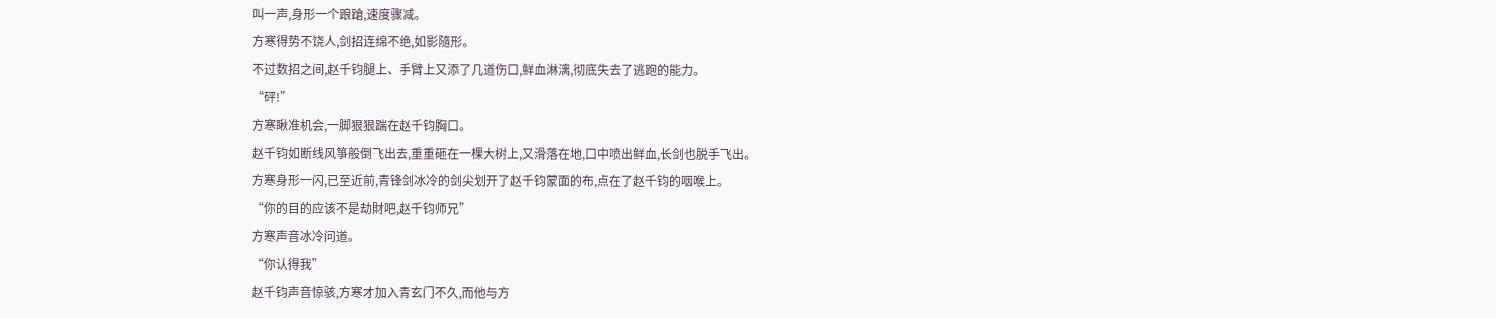叫一声,身形一个踉蹌,速度骤减。
方寒得势不饶人,剑招连绵不绝,如影隨形。
不过数招之间,赵千钧腿上、手臂上又添了几道伤口,鲜血淋漓,彻底失去了逃跑的能力。
“砰!”
方寒瞅准机会,一脚狠狠踹在赵千钧胸口。
赵千钧如断线风箏般倒飞出去,重重砸在一棵大树上,又滑落在地,口中喷出鲜血,长剑也脱手飞出。
方寒身形一闪,已至近前,青锋剑冰冷的剑尖划开了赵千钧蒙面的布,点在了赵千钧的咽喉上。
“你的目的应该不是劫財吧,赵千钧师兄”
方寒声音冰冷问道。
“你认得我”
赵千钧声音惊骇,方寒才加入青玄门不久,而他与方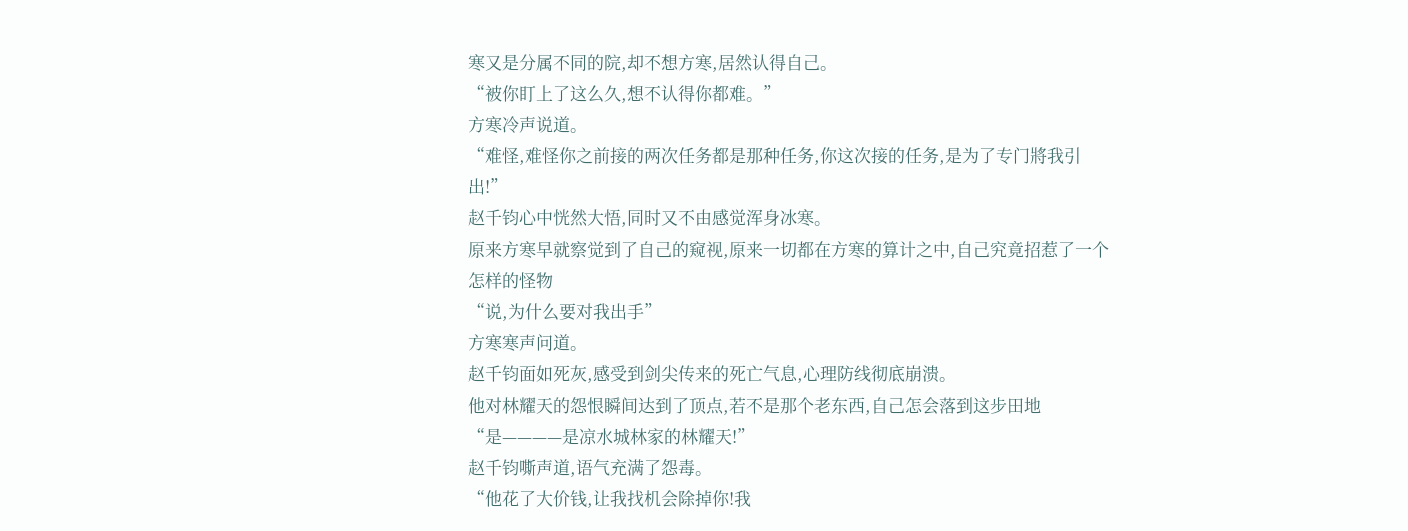寒又是分属不同的院,却不想方寒,居然认得自己。
“被你盯上了这么久,想不认得你都难。”
方寒冷声说道。
“难怪,难怪你之前接的两次任务都是那种任务,你这次接的任务,是为了专门將我引出!”
赵千钧心中恍然大悟,同时又不由感觉浑身冰寒。
原来方寒早就察觉到了自己的窥视,原来一切都在方寒的算计之中,自己究竟招惹了一个怎样的怪物
“说,为什么要对我出手”
方寒寒声问道。
赵千钧面如死灰,感受到剑尖传来的死亡气息,心理防线彻底崩溃。
他对林耀天的怨恨瞬间达到了顶点,若不是那个老东西,自己怎会落到这步田地
“是————是凉水城林家的林耀天!”
赵千钧嘶声道,语气充满了怨毒。
“他花了大价钱,让我找机会除掉你!我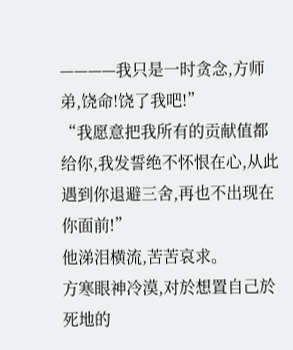————我只是一时贪念,方师弟,饶命!饶了我吧!”
“我愿意把我所有的贡献值都给你,我发誓绝不怀恨在心,从此遇到你退避三舍,再也不出现在你面前!”
他涕泪横流,苦苦哀求。
方寒眼神冷漠,对於想置自己於死地的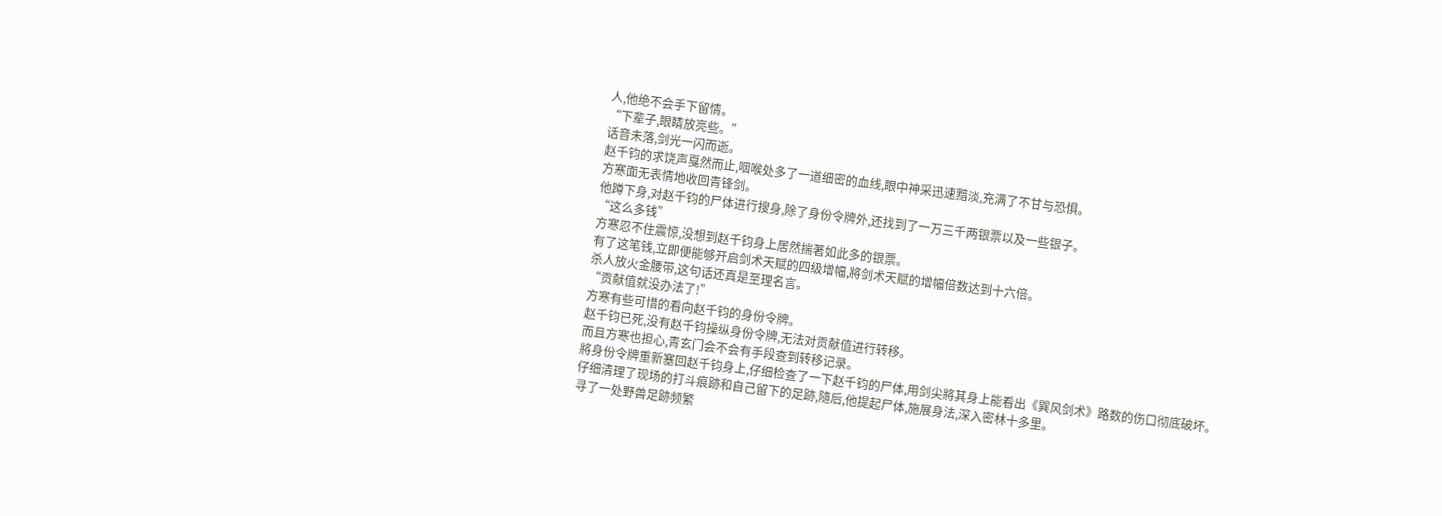人,他绝不会手下留情。
“下辈子,眼睛放亮些。”
话音未落,剑光一闪而逝。
赵千钧的求饶声戛然而止,咽喉处多了一道细密的血线,眼中神采迅速黯淡,充满了不甘与恐惧。
方寒面无表情地收回青锋剑。
他蹲下身,对赵千钧的尸体进行搜身,除了身份令牌外,还找到了一万三千两银票以及一些银子。
“这么多钱”
方寒忍不住震惊,没想到赵千钧身上居然揣著如此多的银票。
有了这笔钱,立即便能够开启剑术天赋的四级增幅,將剑术天赋的增幅倍数达到十六倍。
杀人放火金腰带,这句话还真是至理名言。
“贡献值就没办法了!”
方寒有些可惜的看向赵千钧的身份令牌。
赵千钧已死,没有赵千钧操纵身份令牌,无法对贡献值进行转移。
而且方寒也担心,青玄门会不会有手段查到转移记录。
將身份令牌重新塞回赵千钧身上,仔细检查了一下赵千钧的尸体,用剑尖將其身上能看出《巽风剑术》路数的伤口彻底破坏。
仔细清理了现场的打斗痕跡和自己留下的足跡,隨后,他提起尸体,施展身法,深入密林十多里。
寻了一处野兽足跡频繁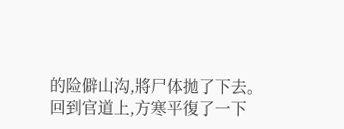的险僻山沟,將尸体拋了下去。
回到官道上,方寒平復了一下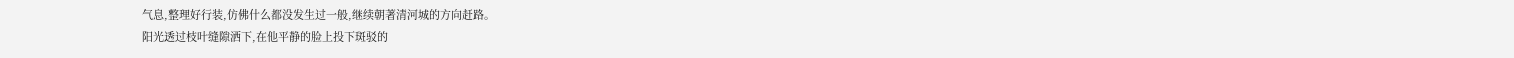气息,整理好行装,仿佛什么都没发生过一般,继续朝著清河城的方向赶路。
阳光透过枝叶缝隙洒下,在他平静的脸上投下斑驳的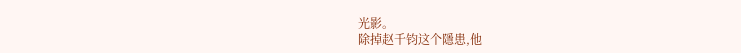光影。
除掉赵千钧这个隱患,他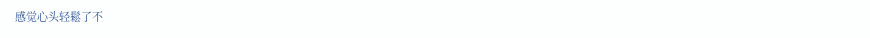感觉心头轻鬆了不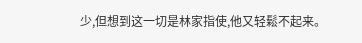少,但想到这一切是林家指使,他又轻鬆不起来。